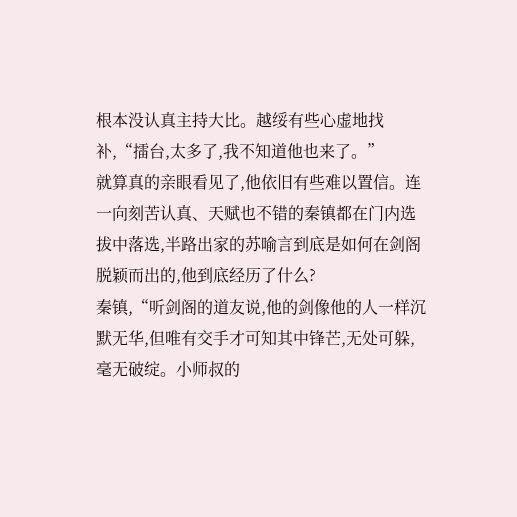根本没认真主持大比。越绥有些心虚地找补,“擂台,太多了,我不知道他也来了。”
就算真的亲眼看见了,他依旧有些难以置信。连一向刻苦认真、天赋也不错的秦镇都在门内选拔中落选,半路出家的苏喻言到底是如何在剑阁脱颖而出的,他到底经历了什么?
秦镇,“听剑阁的道友说,他的剑像他的人一样沉默无华,但唯有交手才可知其中锋芒,无处可躲,毫无破绽。小师叔的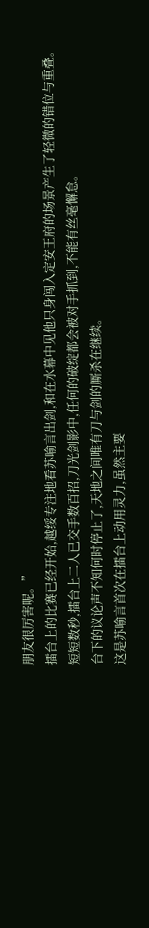朋友很厉害呢。”
擂台上的比赛已经开始,越绥专注地看苏喻言出剑,和在水幕中见他只身闯入定安王府的场景产生了轻微的错位与重叠。
短短数秒,擂台上二人已交手数百招,刀光剑影中,任何的破绽都会被对手抓到,不能有丝毫懈怠。
台下的议论声不知何时停止了,天地之间唯有刀与剑的厮杀在继续。
这是苏喻言首次在擂台上动用灵力,虽然主要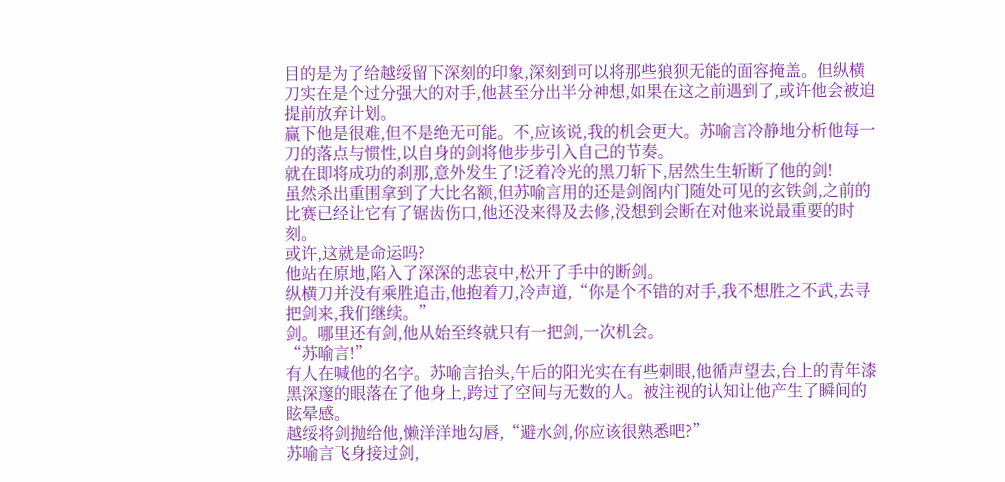目的是为了给越绥留下深刻的印象,深刻到可以将那些狼狈无能的面容掩盖。但纵横刀实在是个过分强大的对手,他甚至分出半分神想,如果在这之前遇到了,或许他会被迫提前放弃计划。
赢下他是很难,但不是绝无可能。不,应该说,我的机会更大。苏喻言冷静地分析他每一刀的落点与惯性,以自身的剑将他步步引入自己的节奏。
就在即将成功的刹那,意外发生了!泛着冷光的黑刀斩下,居然生生斩断了他的剑!
虽然杀出重围拿到了大比名额,但苏喻言用的还是剑阁内门随处可见的玄铁剑,之前的比赛已经让它有了锯齿伤口,他还没来得及去修,没想到会断在对他来说最重要的时刻。
或许,这就是命运吗?
他站在原地,陷入了深深的悲哀中,松开了手中的断剑。
纵横刀并没有乘胜追击,他抱着刀,冷声道,“你是个不错的对手,我不想胜之不武,去寻把剑来,我们继续。”
剑。哪里还有剑,他从始至终就只有一把剑,一次机会。
“苏喻言!”
有人在喊他的名字。苏喻言抬头,午后的阳光实在有些刺眼,他循声望去,台上的青年漆黑深邃的眼落在了他身上,跨过了空间与无数的人。被注视的认知让他产生了瞬间的眩晕感。
越绥将剑抛给他,懒洋洋地勾唇,“避水剑,你应该很熟悉吧?”
苏喻言飞身接过剑,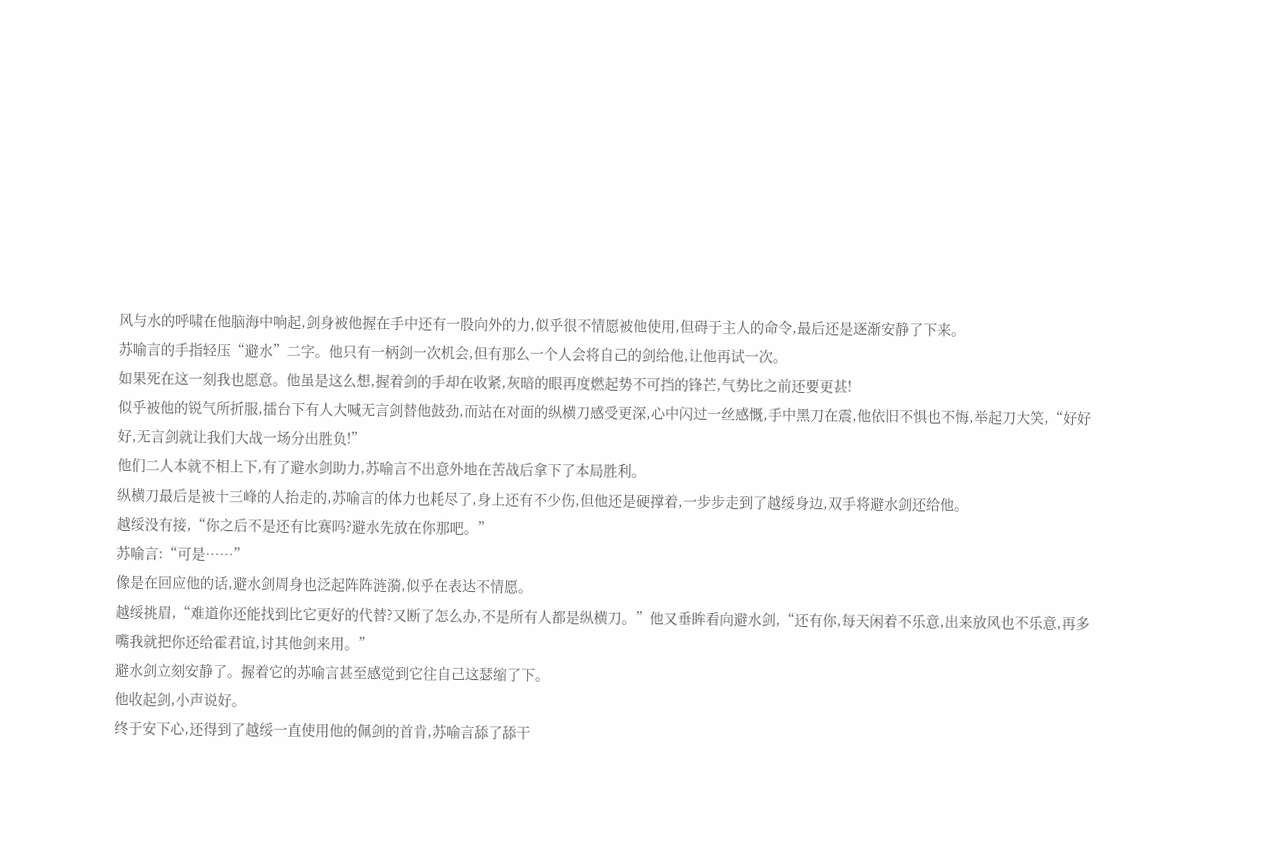风与水的呼啸在他脑海中响起,剑身被他握在手中还有一股向外的力,似乎很不情愿被他使用,但碍于主人的命令,最后还是逐渐安静了下来。
苏喻言的手指轻压“避水”二字。他只有一柄剑一次机会,但有那么一个人会将自己的剑给他,让他再试一次。
如果死在这一刻我也愿意。他虽是这么想,握着剑的手却在收紧,灰暗的眼再度燃起势不可挡的锋芒,气势比之前还要更甚!
似乎被他的锐气所折服,擂台下有人大喊无言剑替他鼓劲,而站在对面的纵横刀感受更深,心中闪过一丝感慨,手中黑刀在震,他依旧不惧也不悔,举起刀大笑,“好好好,无言剑就让我们大战一场分出胜负!”
他们二人本就不相上下,有了避水剑助力,苏喻言不出意外地在苦战后拿下了本局胜利。
纵横刀最后是被十三峰的人抬走的,苏喻言的体力也耗尽了,身上还有不少伤,但他还是硬撑着,一步步走到了越绥身边,双手将避水剑还给他。
越绥没有接,“你之后不是还有比赛吗?避水先放在你那吧。”
苏喻言:“可是……”
像是在回应他的话,避水剑周身也泛起阵阵涟漪,似乎在表达不情愿。
越绥挑眉,“难道你还能找到比它更好的代替?又断了怎么办,不是所有人都是纵横刀。”他又垂眸看向避水剑,“还有你,每天闲着不乐意,出来放风也不乐意,再多嘴我就把你还给霍君谊,讨其他剑来用。”
避水剑立刻安静了。握着它的苏喻言甚至感觉到它往自己这瑟缩了下。
他收起剑,小声说好。
终于安下心,还得到了越绥一直使用他的佩剑的首肯,苏喻言舔了舔干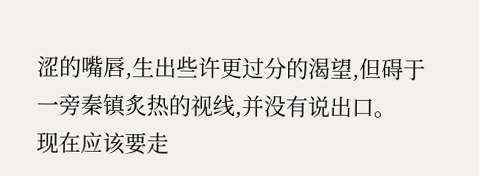涩的嘴唇,生出些许更过分的渴望,但碍于一旁秦镇炙热的视线,并没有说出口。
现在应该要走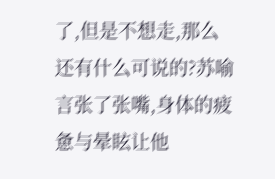了,但是不想走,那么还有什么可说的?苏喻言张了张嘴,身体的疲惫与晕眩让他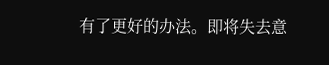有了更好的办法。即将失去意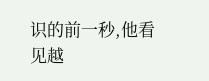识的前一秒,他看见越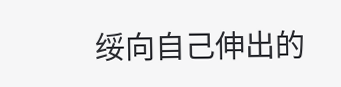绥向自己伸出的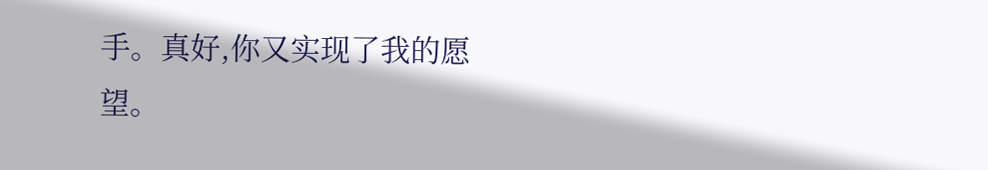手。真好,你又实现了我的愿望。